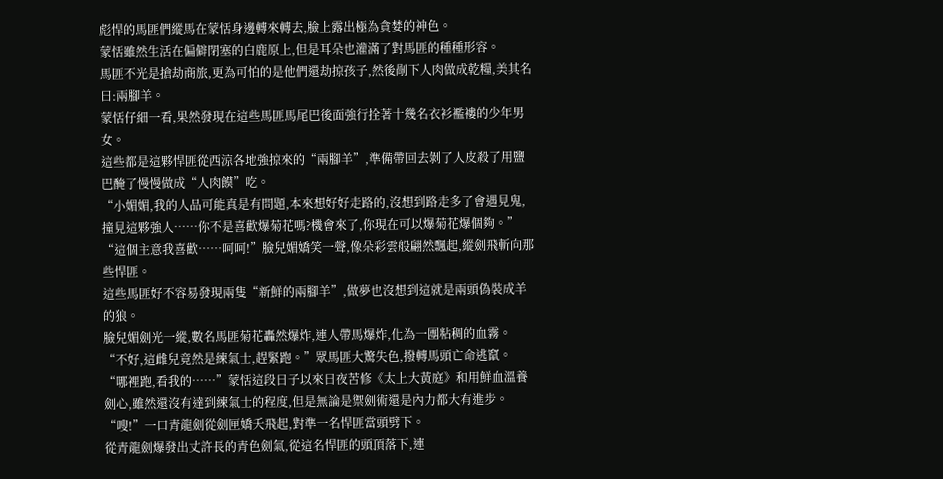彪悍的馬匪們縱馬在蒙恬身邊轉來轉去,臉上露出極為貪婪的神色。
蒙恬雖然生活在偏僻閉塞的白鹿原上,但是耳朵也灌滿了對馬匪的種種形容。
馬匪不光是搶劫商旅,更為可怕的是他們還劫掠孩子,然後剮下人肉做成乾糧,美其名曰:兩腳羊。
蒙恬仔細一看,果然發現在這些馬匪馬尾巴後面強行拴著十幾名衣衫襤褸的少年男女。
這些都是這夥悍匪從西涼各地強掠來的“兩腳羊”,準備帶回去剝了人皮殺了用鹽巴醃了慢慢做成“人肉饃”吃。
“小媚媚,我的人品可能真是有問題,本來想好好走路的,沒想到路走多了會遇見鬼,撞見這夥強人……你不是喜歡爆菊花嗎?機會來了,你現在可以爆菊花爆個夠。”
“這個主意我喜歡……呵呵!”臉兒媚嬌笑一聲,像朵彩雲般翩然飄起,縱劍飛斬向那些悍匪。
這些馬匪好不容易發現兩隻“新鮮的兩腳羊”,做夢也沒想到這就是兩頭偽裝成羊的狼。
臉兒媚劍光一縱,數名馬匪菊花轟然爆炸,連人帶馬爆炸,化為一團粘稠的血霧。
“不好,這雌兒竟然是練氣士,趕緊跑。”眾馬匪大驚失色,撥轉馬頭亡命逃竄。
“哪裡跑,看我的……”蒙恬這段日子以來日夜苦修《太上大黃庭》和用鮮血溫養劍心,雖然還沒有達到練氣士的程度,但是無論是禦劍術還是內力都大有進步。
“嗖!”一口青龍劍從劍匣嬌夭飛起,對準一名悍匪當頭劈下。
從青龍劍爆發出丈許長的青色劍氣,從這名悍匪的頭頂落下,連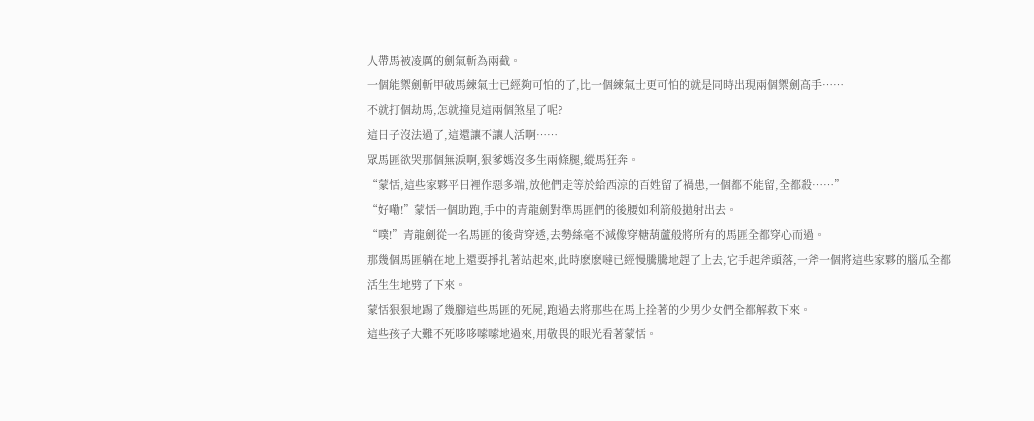人帶馬被凌厲的劍氣斬為兩截。
一個能禦劍斬甲破馬練氣士已經夠可怕的了,比一個練氣士更可怕的就是同時出現兩個禦劍高手……
不就打個劫馬,怎就撞見這兩個煞星了呢?
這日子沒法過了,這還讓不讓人活啊……
眾馬匪欲哭那個無淚啊,狠爹媽沒多生兩條腿,縱馬狂奔。
“蒙恬,這些家夥平日裡作惡多端,放他們走等於給西涼的百姓留了禍患,一個都不能留,全都殺……”
“好嘞!”蒙恬一個助跑,手中的青龍劍對準馬匪們的後腰如利箭般拋射出去。
“噗!”青龍劍從一名馬匪的後背穿透,去勢絲毫不減像穿糖葫蘆般將所有的馬匪全都穿心而過。
那幾個馬匪躺在地上還要掙扎著站起來,此時麽麽噠已經慢騰騰地趕了上去,它手起斧頭落,一斧一個將這些家夥的腦瓜全都活生生地劈了下來。
蒙恬狠狠地踢了幾腳這些馬匪的死屍,跑過去將那些在馬上拴著的少男少女們全都解救下來。
這些孩子大難不死哆哆嗦嗦地過來,用敬畏的眼光看著蒙恬。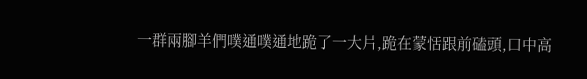一群兩腳羊們噗通噗通地跪了一大片,跪在蒙恬跟前磕頭,口中高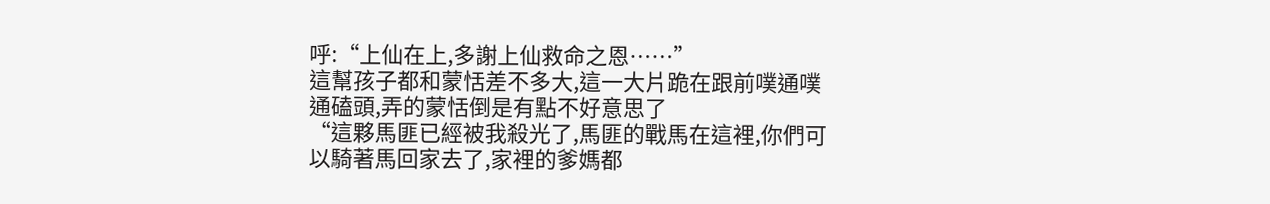呼:“上仙在上,多謝上仙救命之恩……”
這幫孩子都和蒙恬差不多大,這一大片跪在跟前噗通噗通磕頭,弄的蒙恬倒是有點不好意思了
“這夥馬匪已經被我殺光了,馬匪的戰馬在這裡,你們可以騎著馬回家去了,家裡的爹媽都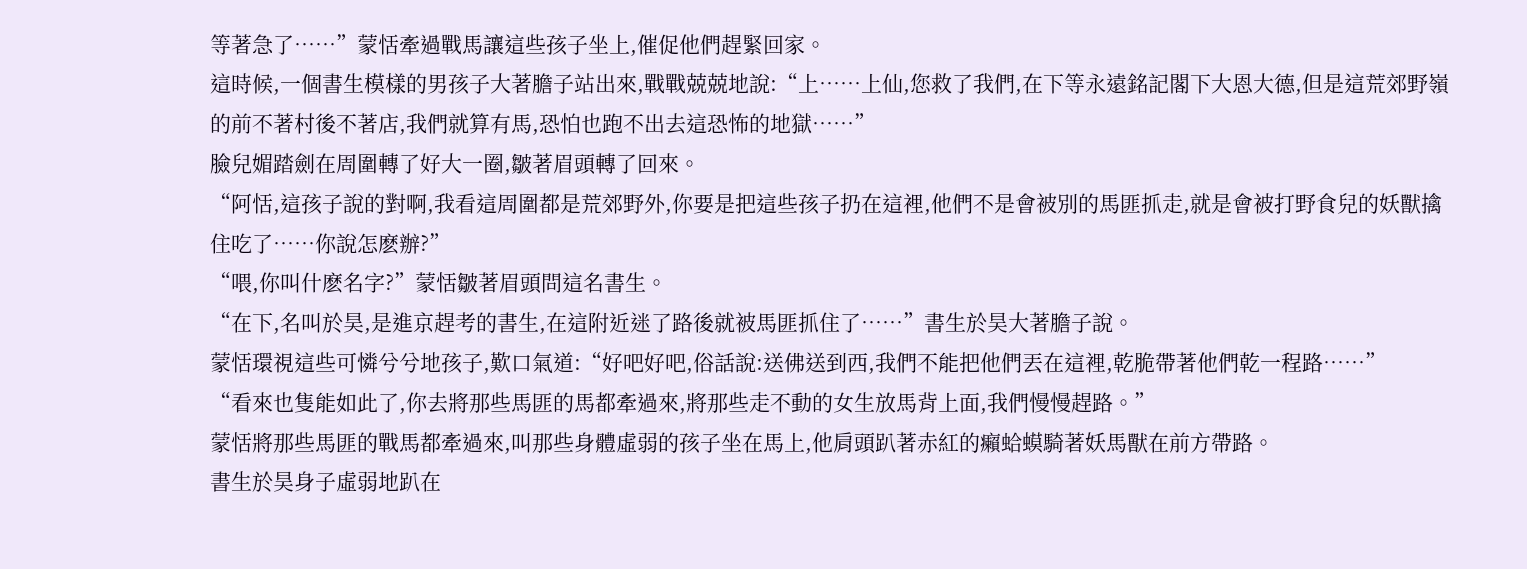等著急了……”蒙恬牽過戰馬讓這些孩子坐上,催促他們趕緊回家。
這時候,一個書生模樣的男孩子大著膽子站出來,戰戰兢兢地說:“上……上仙,您救了我們,在下等永遠銘記閣下大恩大德,但是這荒郊野嶺的前不著村後不著店,我們就算有馬,恐怕也跑不出去這恐怖的地獄……”
臉兒媚踏劍在周圍轉了好大一圈,皺著眉頭轉了回來。
“阿恬,這孩子說的對啊,我看這周圍都是荒郊野外,你要是把這些孩子扔在這裡,他們不是會被別的馬匪抓走,就是會被打野食兒的妖獸擒住吃了……你說怎麽辦?”
“喂,你叫什麽名字?”蒙恬皺著眉頭問這名書生。
“在下,名叫於昊,是進京趕考的書生,在這附近迷了路後就被馬匪抓住了……”書生於昊大著膽子說。
蒙恬環視這些可憐兮兮地孩子,歎口氣道:“好吧好吧,俗話說:送佛送到西,我們不能把他們丟在這裡,乾脆帶著他們乾一程路……”
“看來也隻能如此了,你去將那些馬匪的馬都牽過來,將那些走不動的女生放馬背上面,我們慢慢趕路。”
蒙恬將那些馬匪的戰馬都牽過來,叫那些身體虛弱的孩子坐在馬上,他肩頭趴著赤紅的癩蛤蟆騎著妖馬獸在前方帶路。
書生於昊身子虛弱地趴在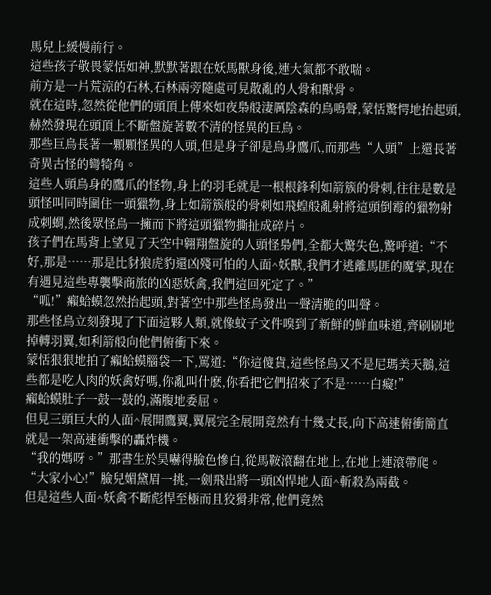馬兒上緩慢前行。
這些孩子敬畏蒙恬如神,默默著跟在妖馬獸身後,連大氣都不敢喘。
前方是一片荒涼的石林,石林兩旁隨處可見散亂的人骨和獸骨。
就在這時,忽然從他們的頭頂上傳來如夜梟般淒厲陰森的鳥鳴聲,蒙恬驚愕地抬起頭,赫然發現在頭頂上不斷盤旋著數不清的怪異的巨鳥。
那些巨鳥長著一顆顆怪異的人頭,但是身子卻是鳥身鷹爪,而那些“人頭”上還長著奇異古怪的彎犄角。
這些人頭鳥身的鷹爪的怪物,身上的羽毛就是一根根鋒利如箭簇的骨刺,往往是數是頭怪叫同時圍住一頭獵物,身上如箭簇般的骨刺如飛蝗般亂射將這頭倒霉的獵物射成刺蝟,然後眾怪鳥一擁而下將這頭獵物撕扯成碎片。
孩子們在馬背上望見了天空中翱翔盤旋的人頭怪梟們,全都大驚失色,驚呼道:“不好,那是……那是比豺狼虎豹還凶殘可怕的人面^妖獸,我們才逃離馬匪的魔掌,現在有遇見這些專襲擊商旅的凶惡妖禽,我們這回死定了。”
“呱!”癩蛤蟆忽然抬起頭,對著空中那些怪鳥發出一聲清脆的叫聲。
那些怪鳥立刻發現了下面這夥人類,就像蚊子文件嗅到了新鮮的鮮血味道,齊刷刷地掉轉羽翼,如利箭般向他們俯衝下來。
蒙恬狠狠地拍了癩蛤蟆腦袋一下,罵道:“你這傻貨,這些怪鳥又不是尼瑪美天鵝,這些都是吃人肉的妖禽好嗎,你亂叫什麽,你看把它們招來了不是……白癡!”
癩蛤蟆肚子一鼓一鼓的,滿腹地委屈。
但見三頭巨大的人面^展開鷹翼,翼展完全展開竟然有十幾丈長,向下高速俯衝簡直就是一架高速衝擊的轟炸機。
“我的媽呀。”那書生於昊嚇得臉色慘白,從馬鞍滾翻在地上,在地上連滾帶爬。
“大家小心!”臉兒媚黛眉一挑,一劍飛出將一頭凶悍地人面^斬殺為兩截。
但是這些人面^妖禽不斷彪悍至極而且狡猾非常,他們竟然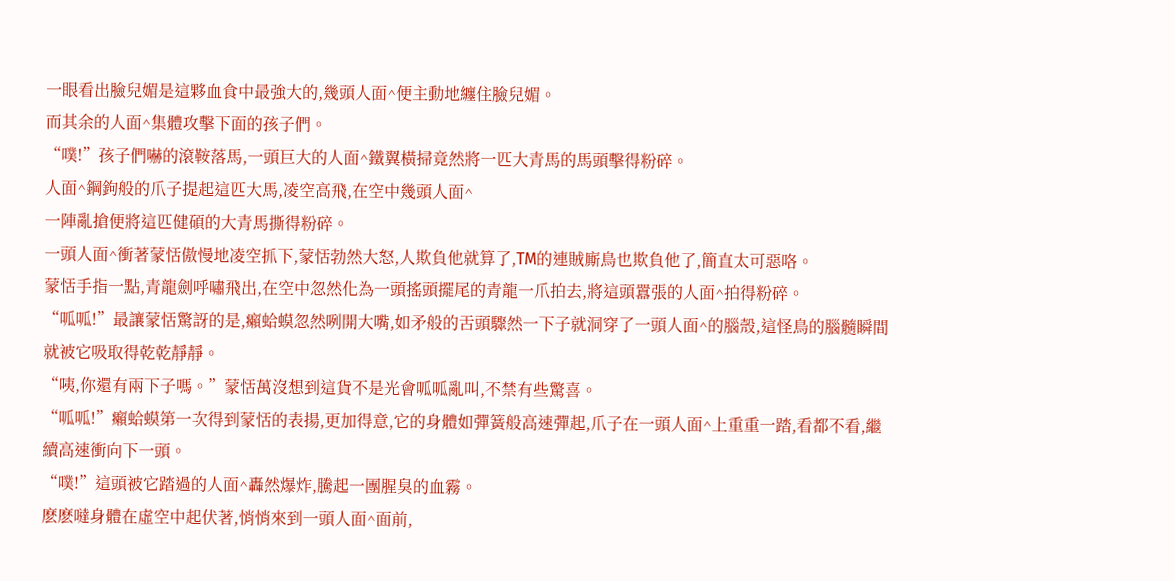一眼看出臉兒媚是這夥血食中最強大的,幾頭人面^便主動地纏住臉兒媚。
而其余的人面^集體攻擊下面的孩子們。
“噗!”孩子們嚇的滾鞍落馬,一頭巨大的人面^鐵翼橫掃竟然將一匹大青馬的馬頭擊得粉碎。
人面^鋼鉤般的爪子提起這匹大馬,凌空高飛,在空中幾頭人面^
一陣亂搶便將這匹健碩的大青馬撕得粉碎。
一頭人面^衝著蒙恬傲慢地凌空抓下,蒙恬勃然大怒,人欺負他就算了,TM的連賊廝鳥也欺負他了,簡直太可惡咯。
蒙恬手指一點,青龍劍呼嘯飛出,在空中忽然化為一頭搖頭擺尾的青龍一爪拍去,將這頭囂張的人面^拍得粉碎。
“呱呱!”最讓蒙恬驚訝的是,癩蛤蟆忽然咧開大嘴,如矛般的舌頭驟然一下子就洞穿了一頭人面^的腦殼,這怪鳥的腦髓瞬間就被它吸取得乾乾靜靜。
“咦,你還有兩下子嗎。”蒙恬萬沒想到這貨不是光會呱呱亂叫,不禁有些驚喜。
“呱呱!”癩蛤蟆第一次得到蒙恬的表揚,更加得意,它的身體如彈簧般高速彈起,爪子在一頭人面^上重重一踏,看都不看,繼續高速衝向下一頭。
“噗!”這頭被它踏過的人面^轟然爆炸,騰起一團腥臭的血霧。
麽麽噠身體在虛空中起伏著,悄悄來到一頭人面^面前,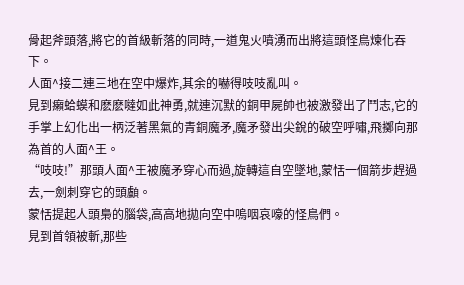骨起斧頭落,將它的首級斬落的同時,一道鬼火噴湧而出將這頭怪鳥煉化吞下。
人面^接二連三地在空中爆炸,其余的嚇得吱吱亂叫。
見到癩蛤蟆和麽麽噠如此神勇,就連沉默的銅甲屍帥也被激發出了鬥志,它的手掌上幻化出一柄泛著黑氣的青銅魔矛,魔矛發出尖銳的破空呼嘯,飛擲向那為首的人面^王。
“吱吱!”那頭人面^王被魔矛穿心而過,旋轉這自空墜地,蒙恬一個箭步趕過去,一劍刺穿它的頭顱。
蒙恬提起人頭梟的腦袋,高高地拋向空中嗚咽哀嚎的怪鳥們。
見到首領被斬,那些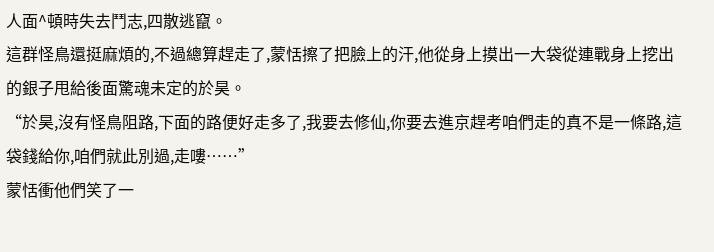人面^頓時失去鬥志,四散逃竄。
這群怪鳥還挺麻煩的,不過總算趕走了,蒙恬擦了把臉上的汗,他從身上摸出一大袋從連戰身上挖出的銀子甩給後面驚魂未定的於昊。
“於昊,沒有怪鳥阻路,下面的路便好走多了,我要去修仙,你要去進京趕考咱們走的真不是一條路,這袋錢給你,咱們就此別過,走嘍……”
蒙恬衝他們笑了一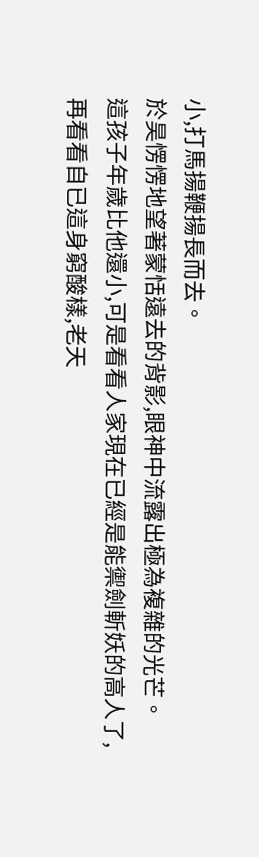小,打馬揚鞭揚長而去。
於昊愣愣地望著蒙恬遠去的背影,眼神中流露出極為複雜的光芒。
這孩子年歲比他還小,可是看看人家現在已經是能禦劍斬妖的高人了,再看看自已這身窮酸樣,老天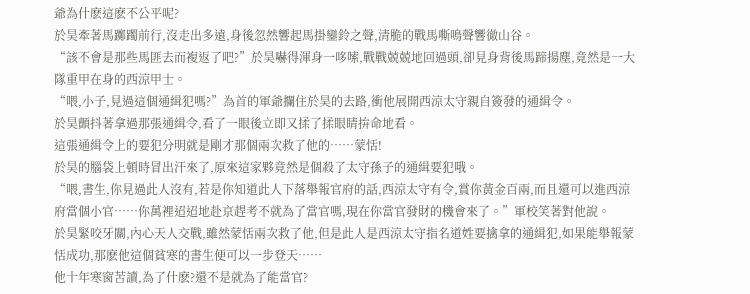爺為什麽這麽不公平呢?
於昊牽著馬躑躅前行,沒走出多遠,身後忽然響起馬掛鑾鈴之聲,清脆的戰馬嘶鳴聲響徹山谷。
“該不會是那些馬匪去而複返了吧?”於昊嚇得渾身一哆嗦,戰戰兢兢地回過頭,卻見身背後馬蹄揚塵,竟然是一大隊重甲在身的西涼甲士。
“喂,小子,見過這個通緝犯嗎?”為首的軍爺攔住於昊的去路,衝他展開西涼太守親自簽發的通緝令。
於昊顫抖著拿過那張通緝令,看了一眼後立即又揉了揉眼睛拚命地看。
這張通緝令上的要犯分明就是剛才那個兩次救了他的……蒙恬!
於昊的腦袋上頓時冒出汗來了,原來這家夥竟然是個殺了太守孫子的通緝要犯哦。
“喂,書生,你見過此人沒有,若是你知道此人下落舉報官府的話,西涼太守有令,賞你黃金百兩,而且還可以進西涼府當個小官……你萬裡迢迢地赴京趕考不就為了當官嗎,現在你當官發財的機會來了。”軍校笑著對他說。
於昊緊咬牙關,內心天人交戰,雖然蒙恬兩次救了他,但是此人是西涼太守指名道姓要擒拿的通緝犯,如果能舉報蒙恬成功,那麽他這個貧寒的書生便可以一步登天……
他十年寒窗苦讀,為了什麽?還不是就為了能當官?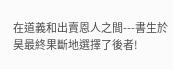在道義和出賣恩人之間---書生於昊最終果斷地選擇了後者!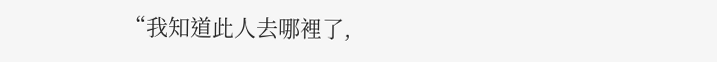“我知道此人去哪裡了,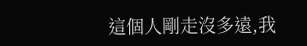這個人剛走沒多遠,我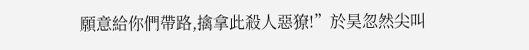願意給你們帶路,擒拿此殺人惡獠!”於昊忽然尖叫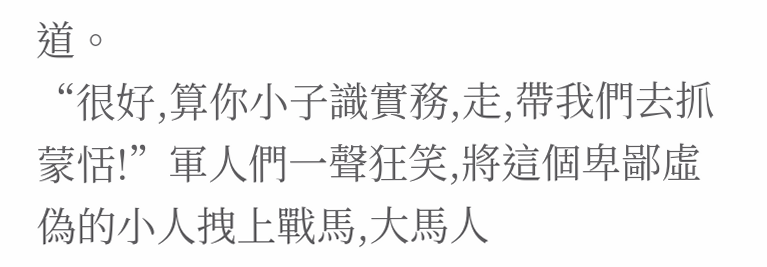道。
“很好,算你小子識實務,走,帶我們去抓蒙恬!”軍人們一聲狂笑,將這個卑鄙虛偽的小人拽上戰馬,大馬人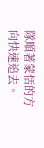隊順著蒙恬的方向快速追去。